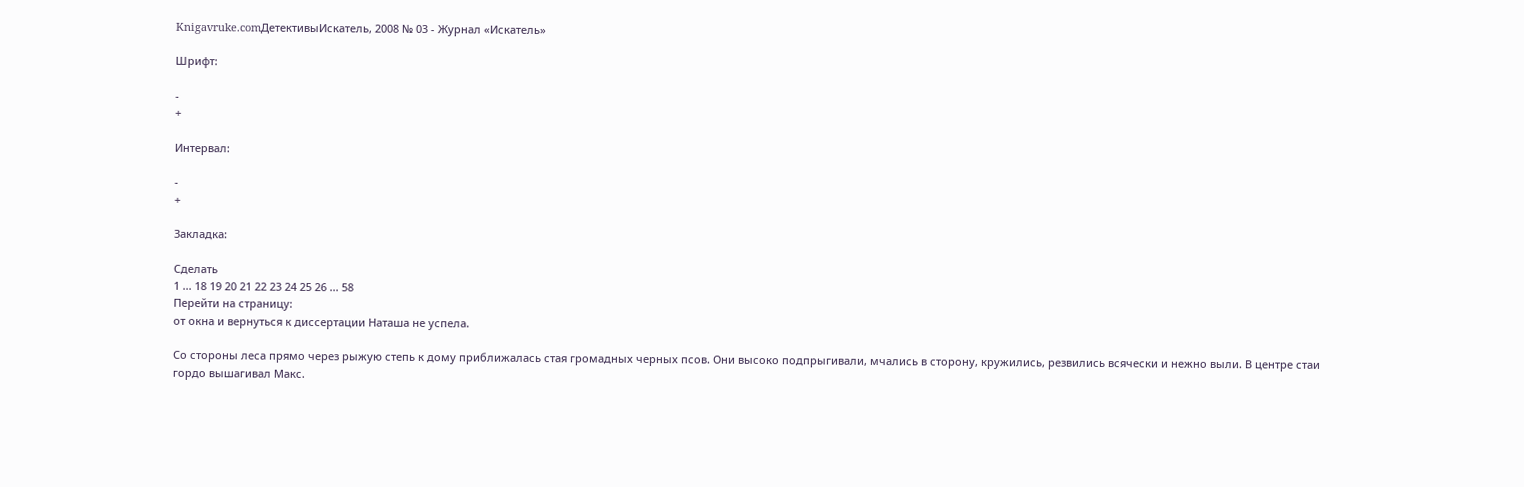Knigavruke.comДетективыИскатель, 2008 № 03 - Журнал «Искатель»

Шрифт:

-
+

Интервал:

-
+

Закладка:

Сделать
1 ... 18 19 20 21 22 23 24 25 26 ... 58
Перейти на страницу:
от окна и вернуться к диссертации Наташа не успела.

Со стороны леса прямо через рыжую степь к дому приближалась стая громадных черных псов. Они высоко подпрыгивали, мчались в сторону, кружились, резвились всячески и нежно выли. В центре стаи гордо вышагивал Макс.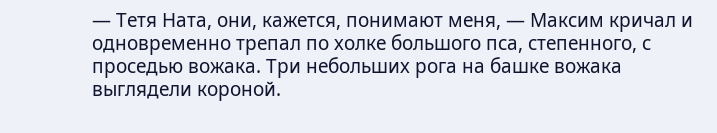— Тетя Ната, они, кажется, понимают меня, — Максим кричал и одновременно трепал по холке большого пса, степенного, с проседью вожака. Три небольших рога на башке вожака выглядели короной.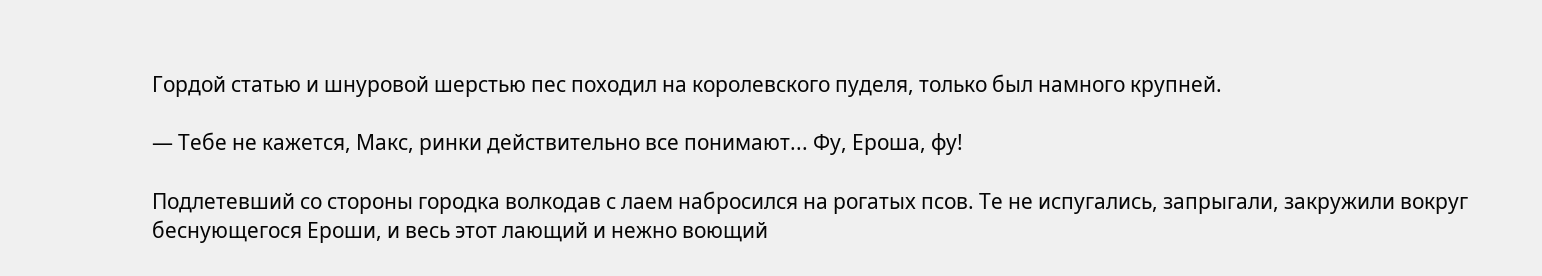Гордой статью и шнуровой шерстью пес походил на королевского пуделя, только был намного крупней.

— Тебе не кажется, Макс, ринки действительно все понимают... Фу, Ероша, фу!

Подлетевший со стороны городка волкодав с лаем набросился на рогатых псов. Те не испугались, запрыгали, закружили вокруг беснующегося Ероши, и весь этот лающий и нежно воющий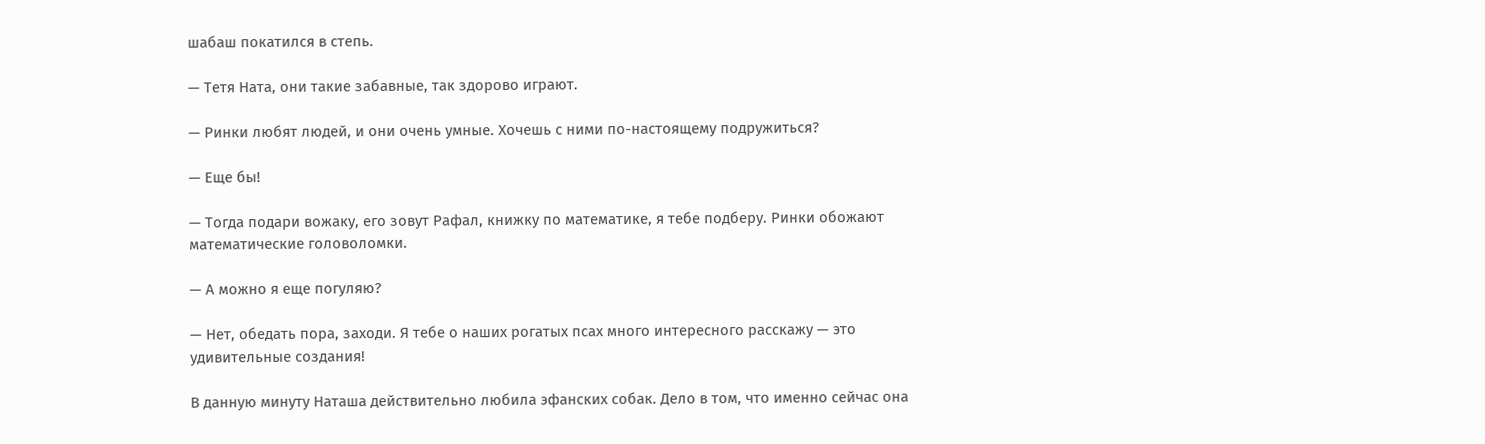шабаш покатился в степь.

— Тетя Ната, они такие забавные, так здорово играют.

— Ринки любят людей, и они очень умные. Хочешь с ними по-настоящему подружиться?

— Еще бы!

— Тогда подари вожаку, его зовут Рафал, книжку по математике, я тебе подберу. Ринки обожают математические головоломки.

— А можно я еще погуляю?

— Нет, обедать пора, заходи. Я тебе о наших рогатых псах много интересного расскажу — это удивительные создания!

В данную минуту Наташа действительно любила эфанских собак. Дело в том, что именно сейчас она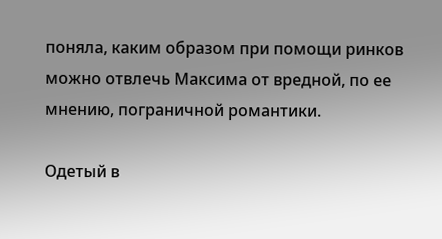поняла, каким образом при помощи ринков можно отвлечь Максима от вредной, по ее мнению, пограничной романтики.

Одетый в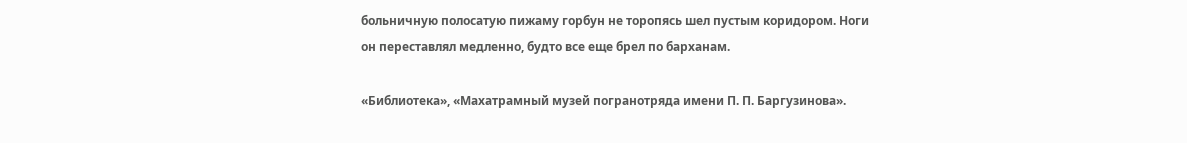больничную полосатую пижаму горбун не торопясь шел пустым коридором. Ноги он переставлял медленно, будто все еще брел по барханам.

«Библиотека», «Махатрамный музей погранотряда имени П. П. Баргузинова».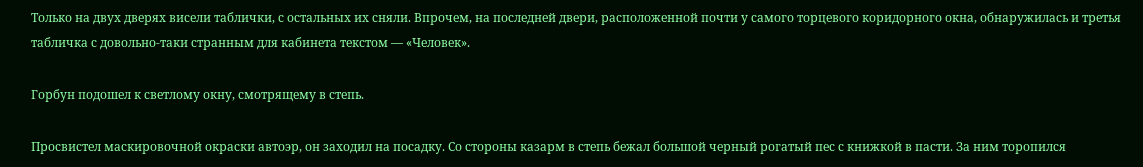Только на двух дверях висели таблички, с остальных их сняли. Впрочем, на последней двери, расположенной почти у самого торцевого коридорного окна, обнаружилась и третья табличка с довольно-таки странным для кабинета текстом — «Человек».

Горбун подошел к светлому окну, смотрящему в степь.

Просвистел маскировочной окраски автоэр, он заходил на посадку. Со стороны казарм в степь бежал большой черный рогатый пес с книжкой в пасти. За ним торопился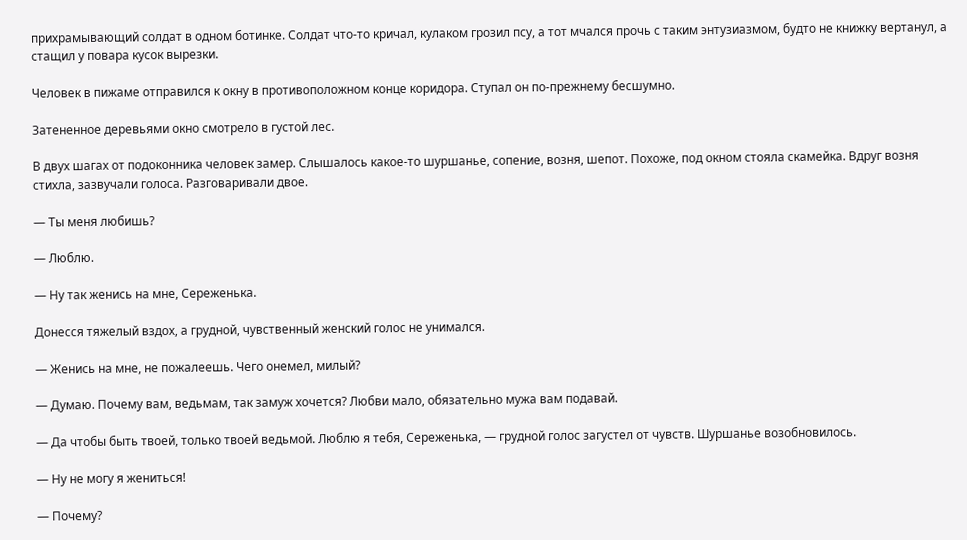прихрамывающий солдат в одном ботинке. Солдат что-то кричал, кулаком грозил псу, а тот мчался прочь с таким энтузиазмом, будто не книжку вертанул, а стащил у повара кусок вырезки.

Человек в пижаме отправился к окну в противоположном конце коридора. Ступал он по-прежнему бесшумно.

Затененное деревьями окно смотрело в густой лес.

В двух шагах от подоконника человек замер. Слышалось какое-то шуршанье, сопение, возня, шепот. Похоже, под окном стояла скамейка. Вдруг возня стихла, зазвучали голоса. Разговаривали двое.

— Ты меня любишь?

— Люблю.

— Ну так женись на мне, Сереженька.

Донесся тяжелый вздох, а грудной, чувственный женский голос не унимался.

— Женись на мне, не пожалеешь. Чего онемел, милый?

— Думаю. Почему вам, ведьмам, так замуж хочется? Любви мало, обязательно мужа вам подавай.

— Да чтобы быть твоей, только твоей ведьмой. Люблю я тебя, Сереженька, — грудной голос загустел от чувств. Шуршанье возобновилось.

— Ну не могу я жениться!

— Почему?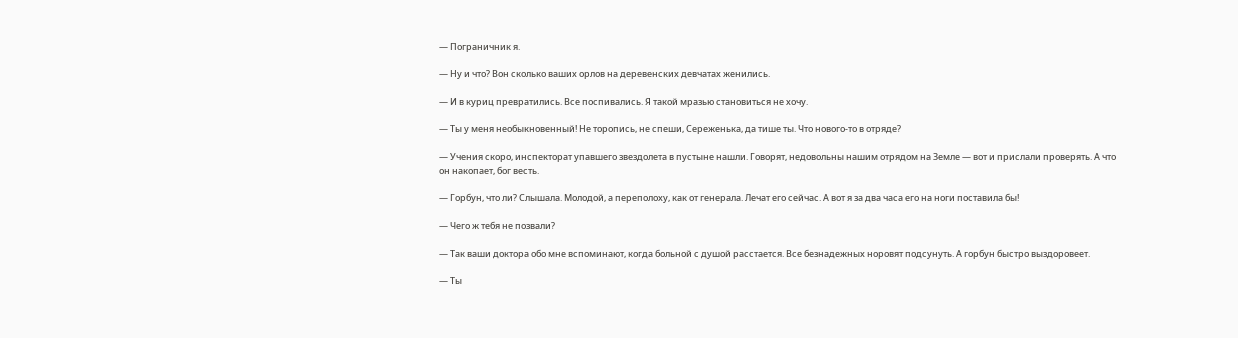— Пограничник я.

— Ну и что? Вон сколько ваших орлов на деревенских девчатах женились.

— И в куриц превратились. Все поспивались. Я такой мразью становиться не хочу.

— Ты у меня необыкновенный! Не торопись, не спеши, Сереженька, да тише ты. Что нового-то в отряде?

— Учения скоро, инспекторат упавшего звездолета в пустыне нашли. Говорят, недовольны нашим отрядом на Земле — вот и прислали проверять. А что он накопает, бог весть.

— Горбун, что ли? Слышала. Молодой, а переполоху, как от генерала. Лечат его сейчас. А вот я за два часа его на ноги поставила бы!

— Чего ж тебя не позвали?

— Так ваши доктора обо мне вспоминают, когда больной с душой расстается. Все безнадежных норовят подсунуть. А горбун быстро выздоровеет.

— Ты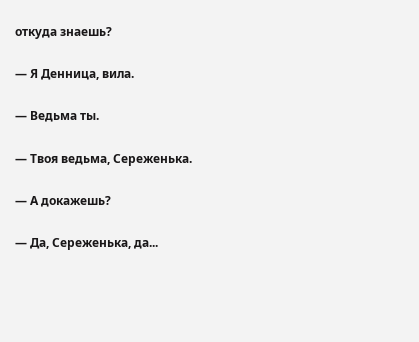откуда знаешь?

— Я Денница, вила.

— Ведьма ты.

— Твоя ведьма, Сереженька.

— А докажешь?

— Да, Сереженька, да...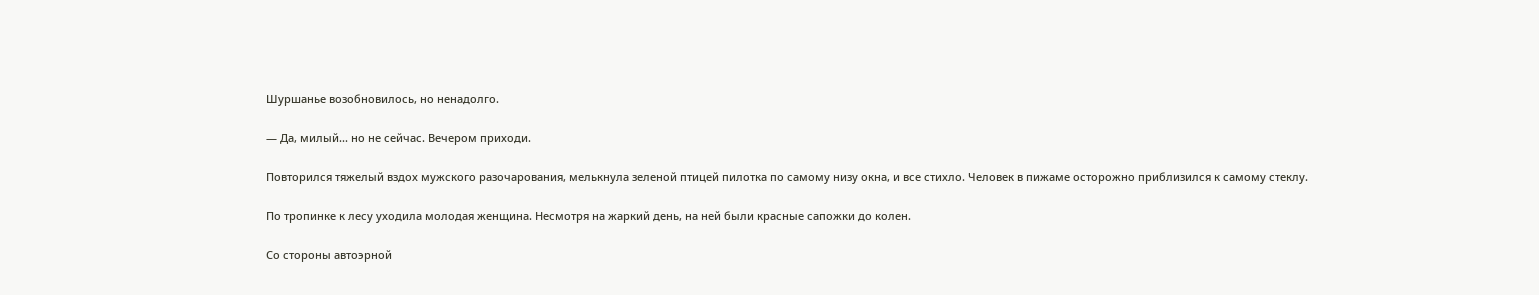Шуршанье возобновилось, но ненадолго.

— Да, милый... но не сейчас. Вечером приходи.

Повторился тяжелый вздох мужского разочарования, мелькнула зеленой птицей пилотка по самому низу окна, и все стихло. Человек в пижаме осторожно приблизился к самому стеклу.

По тропинке к лесу уходила молодая женщина. Несмотря на жаркий день, на ней были красные сапожки до колен.

Со стороны автоэрной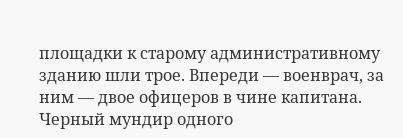площадки к старому административному зданию шли трое. Впереди — военврач, за ним — двое офицеров в чине капитана. Черный мундир одного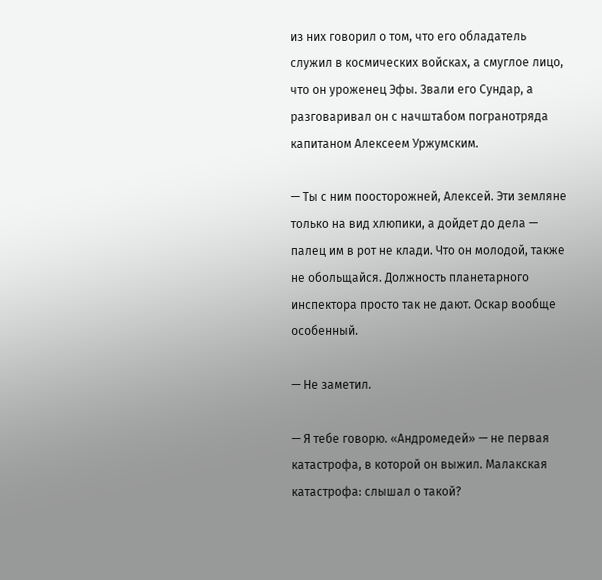из них говорил о том, что его обладатель служил в космических войсках, а смуглое лицо, что он уроженец Эфы. Звали его Сундар, а разговаривал он с начштабом погранотряда капитаном Алексеем Уржумским.

— Ты с ним поосторожней, Алексей. Эти земляне только на вид хлюпики, а дойдет до дела — палец им в рот не клади. Что он молодой, также не обольщайся. Должность планетарного инспектора просто так не дают. Оскар вообще особенный.

— Не заметил.

— Я тебе говорю. «Андромедей» — не первая катастрофа, в которой он выжил. Малакская катастрофа: слышал о такой?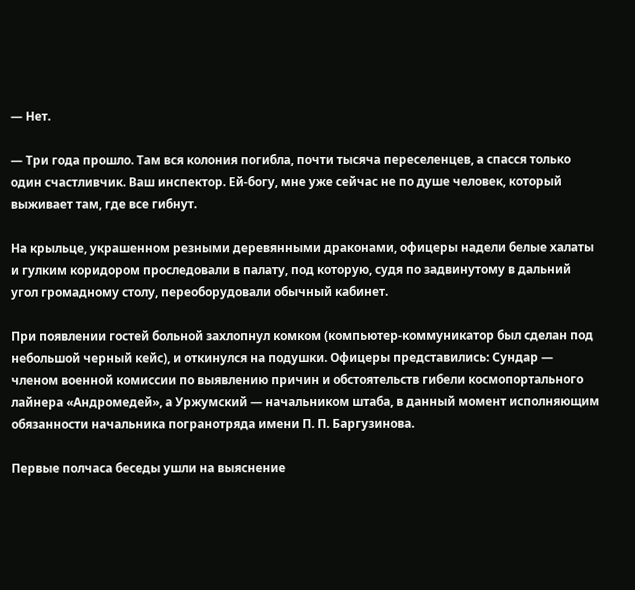— Нет.

— Три года прошло. Там вся колония погибла, почти тысяча переселенцев, а спасся только один счастливчик. Ваш инспектор. Ей-богу, мне уже сейчас не по душе человек, который выживает там, где все гибнут.

На крыльце, украшенном резными деревянными драконами, офицеры надели белые халаты и гулким коридором проследовали в палату, под которую, судя по задвинутому в дальний угол громадному столу, переоборудовали обычный кабинет.

При появлении гостей больной захлопнул комком (компьютер-коммуникатор был сделан под небольшой черный кейс), и откинулся на подушки. Офицеры представились: Сундар — членом военной комиссии по выявлению причин и обстоятельств гибели космопортального лайнера «Андромедей», а Уржумский — начальником штаба, в данный момент исполняющим обязанности начальника погранотряда имени П. П. Баргузинова.

Первые полчаса беседы ушли на выяснение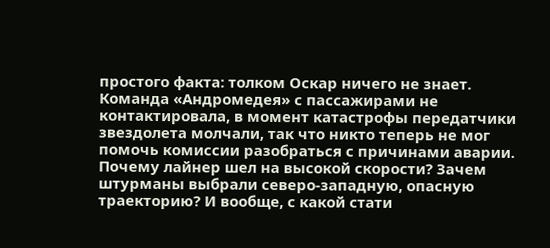простого факта: толком Оскар ничего не знает. Команда «Андромедея» с пассажирами не контактировала, в момент катастрофы передатчики звездолета молчали, так что никто теперь не мог помочь комиссии разобраться с причинами аварии. Почему лайнер шел на высокой скорости? Зачем штурманы выбрали северо-западную, опасную траекторию? И вообще, с какой стати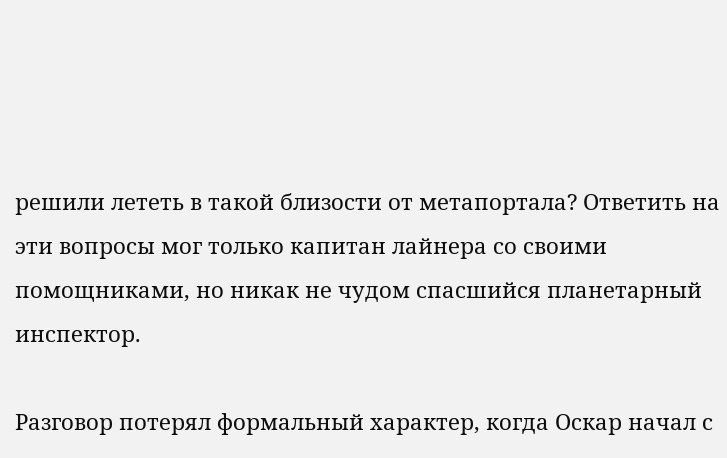решили лететь в такой близости от метапортала? Ответить на эти вопросы мог только капитан лайнера со своими помощниками, но никак не чудом спасшийся планетарный инспектор.

Разговор потерял формальный характер, когда Оскар начал с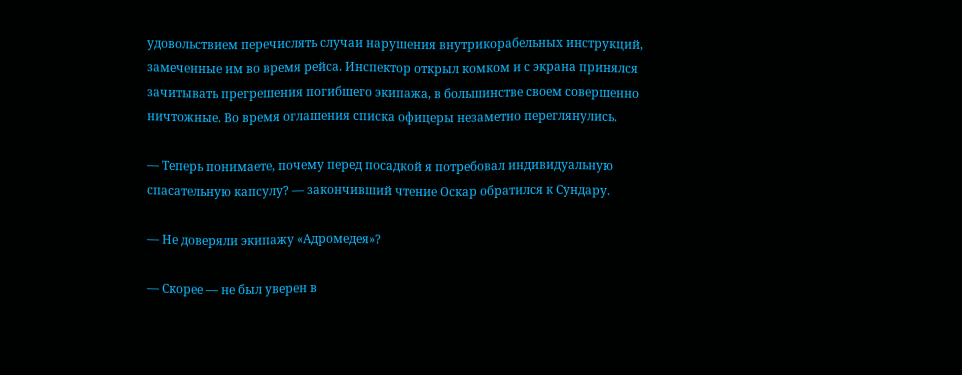удовольствием перечислять случаи нарушения внутрикорабельных инструкций, замеченные им во время рейса. Инспектор открыл комком и с экрана принялся зачитывать прегрешения погибшего экипажа, в большинстве своем совершенно ничтожные. Во время оглашения списка офицеры незаметно переглянулись.

— Теперь понимаете, почему перед посадкой я потребовал индивидуальную спасательную капсулу? — закончивший чтение Оскар обратился к Сундару.

— Не доверяли экипажу «Адромедея»?

— Скорее — не был уверен в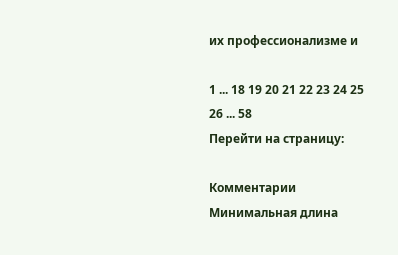их профессионализме и

1 ... 18 19 20 21 22 23 24 25 26 ... 58
Перейти на страницу:

Комментарии
Минимальная длина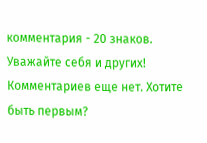комментария - 20 знаков. Уважайте себя и других!
Комментариев еще нет. Хотите быть первым?